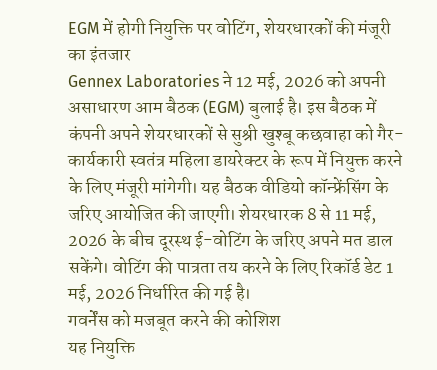EGM में होगी नियुक्ति पर वोटिंग, शेयरधारकों की मंजूरी का इंतजार
Gennex Laboratories ने 12 मई, 2026 को अपनी असाधारण आम बैठक (EGM) बुलाई है। इस बैठक में कंपनी अपने शेयरधारकों से सुश्री खुश्बू कछवाहा को गैर-कार्यकारी स्वतंत्र महिला डायरेक्टर के रूप में नियुक्त करने के लिए मंजूरी मांगेगी। यह बैठक वीडियो कॉन्फ्रेंसिंग के जरिए आयोजित की जाएगी। शेयरधारक 8 से 11 मई, 2026 के बीच दूरस्थ ई-वोटिंग के जरिए अपने मत डाल सकेंगे। वोटिंग की पात्रता तय करने के लिए रिकॉर्ड डेट 1 मई, 2026 निर्धारित की गई है।
गवर्नेंस को मजबूत करने की कोशिश
यह नियुक्ति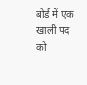बोर्ड में एक खाली पद को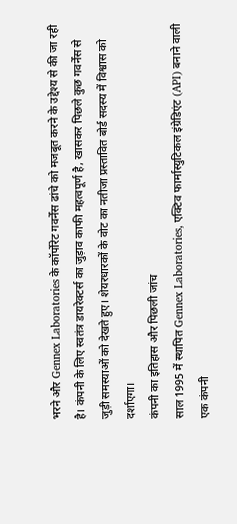भरने और Gennex Laboratories के कॉर्पोरेट गवर्नेंस ढांचे को मजबूत करने के उद्देश्य से की जा रही है। कंपनी के लिए स्वतंत्र डायरेक्टर्स का जुड़ाव काफी महत्वपूर्ण है, खासकर पिछले कुछ गवर्नेंस से जुड़ी समस्याओं को देखते हुए। शेयरधारकों के वोट का नतीजा प्रस्तावित बोर्ड सदस्य में विश्वास को दर्शाएगा।
कंपनी का इतिहास और पिछली जांच
साल 1995 में स्थापित Gennex Laboratories, एक्टिव फार्मास्युटिकल इंग्रेडिएंट (API) बनाने वाली एक कंपनी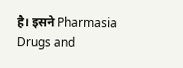है। इसने Pharmasia Drugs and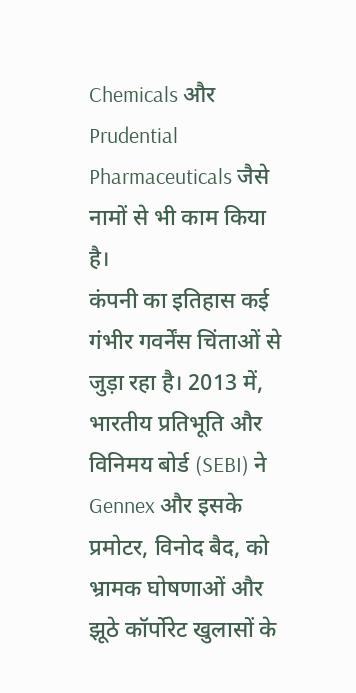Chemicals और Prudential Pharmaceuticals जैसे नामों से भी काम किया है।
कंपनी का इतिहास कई गंभीर गवर्नेंस चिंताओं से जुड़ा रहा है। 2013 में, भारतीय प्रतिभूति और विनिमय बोर्ड (SEBI) ने Gennex और इसके प्रमोटर, विनोद बैद, को भ्रामक घोषणाओं और झूठे कॉर्पोरेट खुलासों के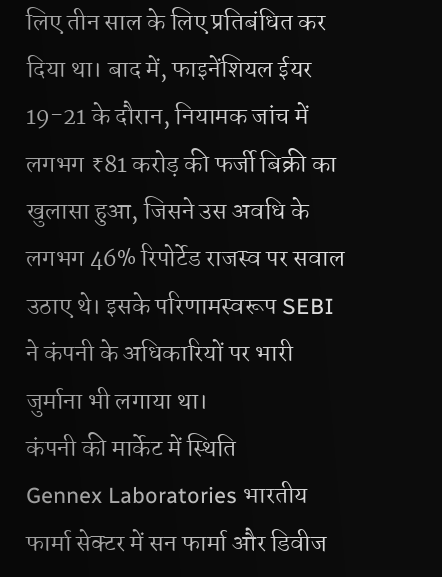लिए तीन साल के लिए प्रतिबंधित कर दिया था। बाद में, फाइनेंशियल ईयर 19-21 के दौरान, नियामक जांच में लगभग ₹81 करोड़ की फर्जी बिक्री का खुलासा हुआ, जिसने उस अवधि के लगभग 46% रिपोर्टेड राजस्व पर सवाल उठाए थे। इसके परिणामस्वरूप SEBI ने कंपनी के अधिकारियों पर भारी जुर्माना भी लगाया था।
कंपनी की मार्केट में स्थिति
Gennex Laboratories भारतीय फार्मा सेक्टर में सन फार्मा और डिवीज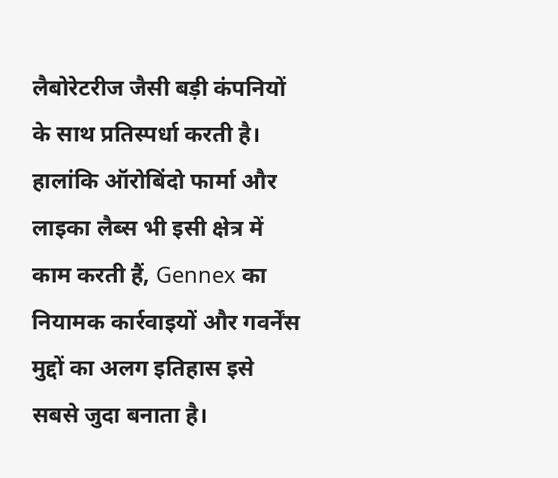लैबोरेटरीज जैसी बड़ी कंपनियों के साथ प्रतिस्पर्धा करती है। हालांकि ऑरोबिंदो फार्मा और लाइका लैब्स भी इसी क्षेत्र में काम करती हैं, Gennex का नियामक कार्रवाइयों और गवर्नेंस मुद्दों का अलग इतिहास इसे सबसे जुदा बनाता है।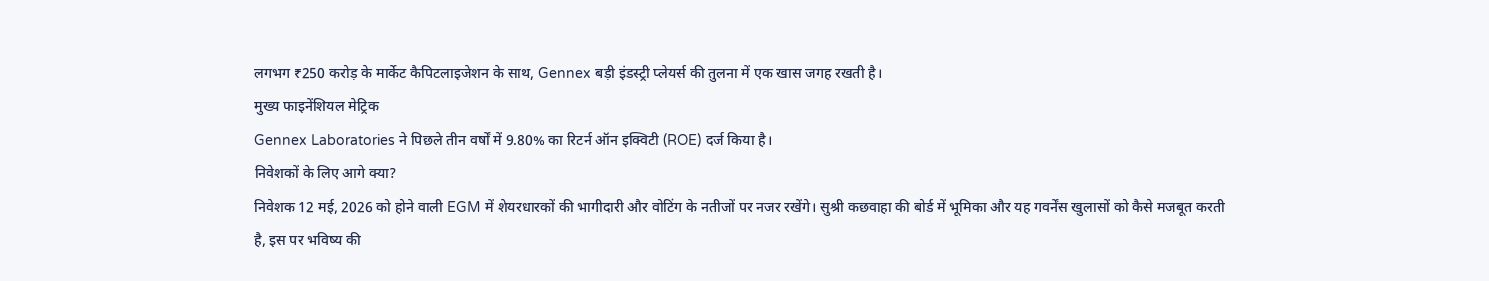लगभग ₹250 करोड़ के मार्केट कैपिटलाइजेशन के साथ, Gennex बड़ी इंडस्ट्री प्लेयर्स की तुलना में एक खास जगह रखती है।
मुख्य फाइनेंशियल मेट्रिक
Gennex Laboratories ने पिछले तीन वर्षों में 9.80% का रिटर्न ऑन इक्विटी (ROE) दर्ज किया है।
निवेशकों के लिए आगे क्या?
निवेशक 12 मई, 2026 को होने वाली EGM में शेयरधारकों की भागीदारी और वोटिंग के नतीजों पर नजर रखेंगे। सुश्री कछवाहा की बोर्ड में भूमिका और यह गवर्नेंस खुलासों को कैसे मजबूत करती है, इस पर भविष्य की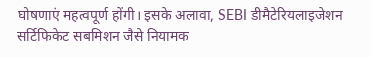घोषणाएं महत्वपूर्ण होंगी। इसके अलावा, SEBI डीमैटेरियलाइजेशन सर्टिफिकेट सबमिशन जैसे नियामक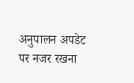अनुपालन अपडेट पर नजर रखना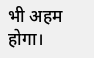भी अहम होगा।